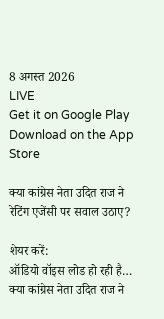8 अगस्त 2026
LIVE
Get it on Google Play Download on the App Store

क्या कांग्रेस नेता उदित राज ने रेटिंग एजेंसी पर सवाल उठाए?

शेयर करें:
ऑडियो वॉइस लोड हो रही है…
क्या कांग्रेस नेता उदित राज ने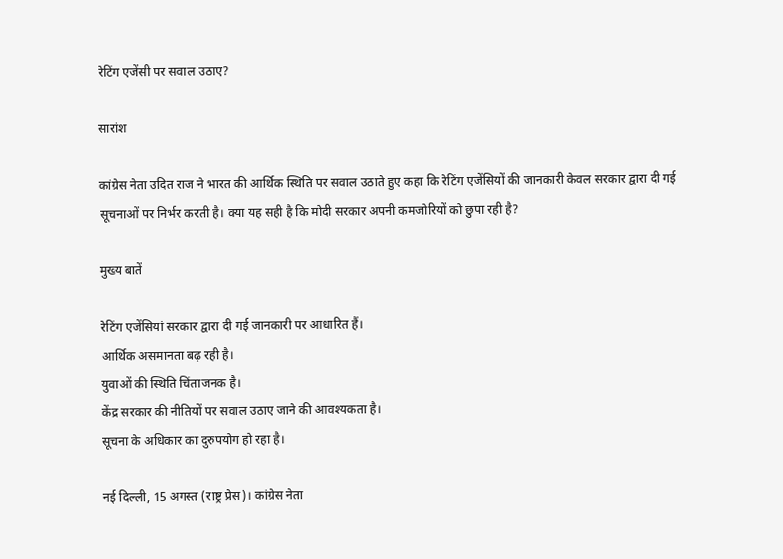रेटिंग एजेंसी पर सवाल उठाए?

सारांश

कांग्रेस नेता उदित राज ने भारत की आर्थिक स्थिति पर सवाल उठाते हुए कहा कि रेटिंग एजेंसियों की जानकारी केवल सरकार द्वारा दी गई सूचनाओं पर निर्भर करती है। क्या यह सही है कि मोदी सरकार अपनी कमजोरियों को छुपा रही है?

मुख्य बातें

रेटिंग एजेंसियां सरकार द्वारा दी गई जानकारी पर आधारित हैं।
आर्थिक असमानता बढ़ रही है।
युवाओं की स्थिति चिंताजनक है।
केंद्र सरकार की नीतियों पर सवाल उठाए जाने की आवश्यकता है।
सूचना के अधिकार का दुरुपयोग हो रहा है।

नई दिल्ली, 15 अगस्त (राष्ट्र प्रेस)। कांग्रेस नेता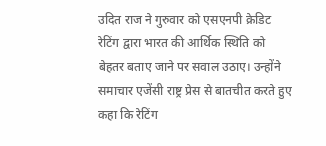उदित राज ने गुरुवार को एसएनपी क्रेडिट रेटिंग द्वारा भारत की आर्थिक स्थिति को बेहतर बताए जाने पर सवाल उठाए। उन्होंने समाचार एजेंसी राष्ट्र प्रेस से बातचीत करते हुए कहा कि रेटिंग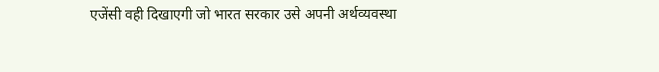एजेंसी वही दिखाएगी जो भारत सरकार उसे अपनी अर्थव्यवस्था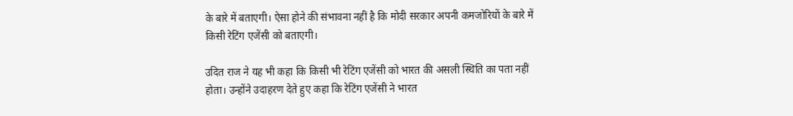के बारे में बताएगी। ऐसा होने की संभावना नहीं है कि मोदी सरकार अपनी कमजोरियों के बारे में किसी रेटिंग एजेंसी को बताएगी।

उदित राज ने यह भी कहा कि किसी भी रेटिंग एजेंसी को भारत की असली स्थिति का पता नहीं होता। उन्होंने उदाहरण देते हुए कहा कि रेटिंग एजेंसी ने भारत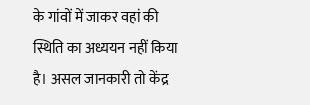के गांवों में जाकर वहां की स्थिति का अध्ययन नहीं किया है। असल जानकारी तो केंद्र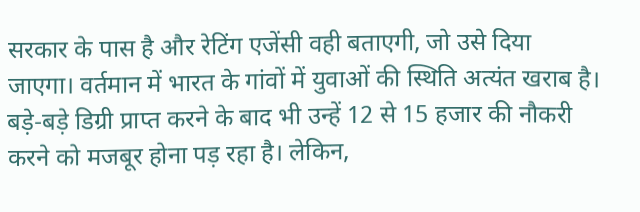सरकार के पास है और रेटिंग एजेंसी वही बताएगी, जो उसे दिया जाएगा। वर्तमान में भारत के गांवों में युवाओं की स्थिति अत्यंत खराब है। बड़े-बड़े डिग्री प्राप्त करने के बाद भी उन्हें 12 से 15 हजार की नौकरी करने को मजबूर होना पड़ रहा है। लेकिन,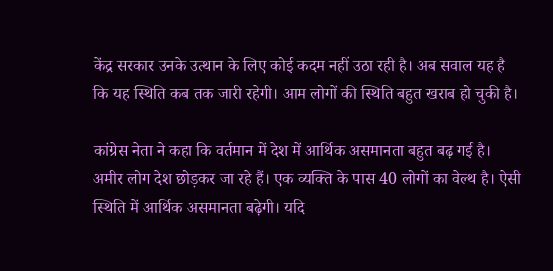केंद्र सरकार उनके उत्थान के लिए कोई कदम नहीं उठा रही है। अब सवाल यह है कि यह स्थिति कब तक जारी रहेगी। आम लोगों की स्थिति बहुत खराब हो चुकी है।

कांग्रेस नेता ने कहा कि वर्तमान में देश में आर्थिक असमानता बहुत बढ़ गई है। अमीर लोग देश छोड़कर जा रहे हैं। एक व्यक्ति के पास 40 लोगों का वेल्थ है। ऐसी स्थिति में आर्थिक असमानता बढ़ेगी। यदि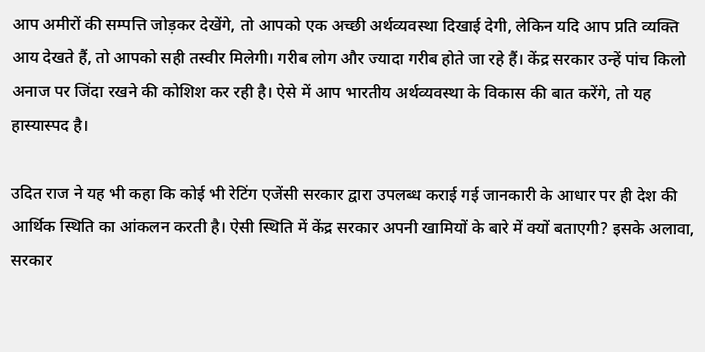आप अमीरों की सम्पत्ति जोड़कर देखेंगे, तो आपको एक अच्छी अर्थव्यवस्था दिखाई देगी, लेकिन यदि आप प्रति व्यक्ति आय देखते हैं, तो आपको सही तस्वीर मिलेगी। गरीब लोग और ज्यादा गरीब होते जा रहे हैं। केंद्र सरकार उन्हें पांच किलो अनाज पर जिंदा रखने की कोशिश कर रही है। ऐसे में आप भारतीय अर्थव्यवस्था के विकास की बात करेंगे, तो यह हास्यास्पद है।

उदित राज ने यह भी कहा कि कोई भी रेटिंग एजेंसी सरकार द्वारा उपलब्ध कराई गई जानकारी के आधार पर ही देश की आर्थिक स्थिति का आंकलन करती है। ऐसी स्थिति में केंद्र सरकार अपनी खामियों के बारे में क्यों बताएगी? इसके अलावा, सरकार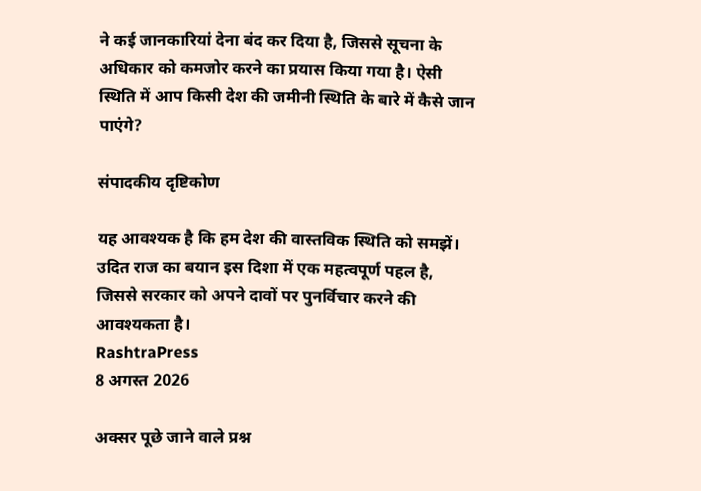ने कई जानकारियां देना बंद कर दिया है, जिससे सूचना के अधिकार को कमजोर करने का प्रयास किया गया है। ऐसी स्थिति में आप किसी देश की जमीनी स्थिति के बारे में कैसे जान पाएंगे?

संपादकीय दृष्टिकोण

यह आवश्यक है कि हम देश की वास्तविक स्थिति को समझें। उदित राज का बयान इस दिशा में एक महत्वपूर्ण पहल है, जिससे सरकार को अपने दावों पर पुनर्विचार करने की आवश्यकता है।
RashtraPress
8 अगस्त 2026

अक्सर पूछे जाने वाले प्रश्न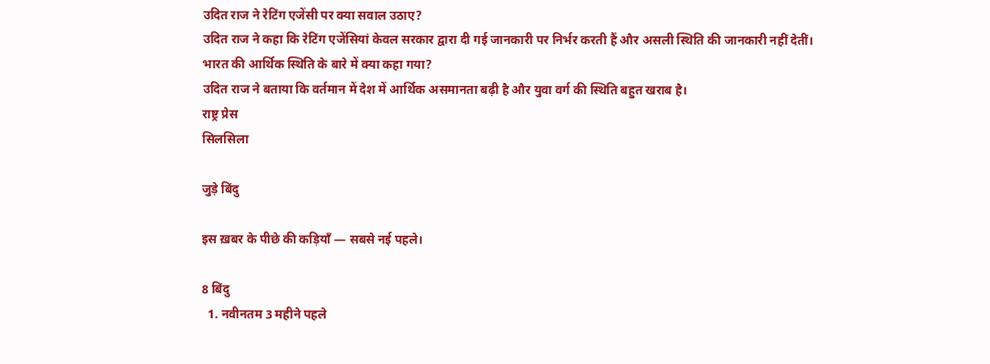उदित राज ने रेटिंग एजेंसी पर क्या सवाल उठाए?
उदित राज ने कहा कि रेटिंग एजेंसियां केवल सरकार द्वारा दी गई जानकारी पर निर्भर करती हैं और असली स्थिति की जानकारी नहीं देतीं।
भारत की आर्थिक स्थिति के बारे में क्या कहा गया?
उदित राज ने बताया कि वर्तमान में देश में आर्थिक असमानता बढ़ी है और युवा वर्ग की स्थिति बहुत खराब है।
राष्ट्र प्रेस
सिलसिला

जुड़े बिंदु

इस ख़बर के पीछे की कड़ियाँ — सबसे नई पहले।

8 बिंदु
  1. नवीनतम 3 महीने पहले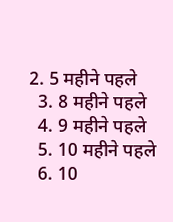2. 5 महीने पहले
  3. 8 महीने पहले
  4. 9 महीने पहले
  5. 10 महीने पहले
  6. 10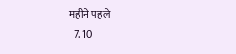महीने पहले
  7. 10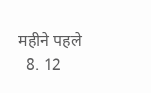महीने पहले
  8. 12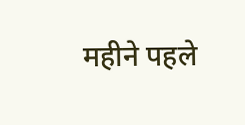महीने पहले